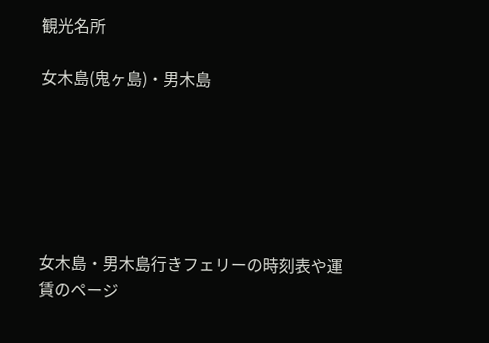観光名所

女木島(鬼ヶ島)・男木島






女木島・男木島行きフェリーの時刻表や運賃のページ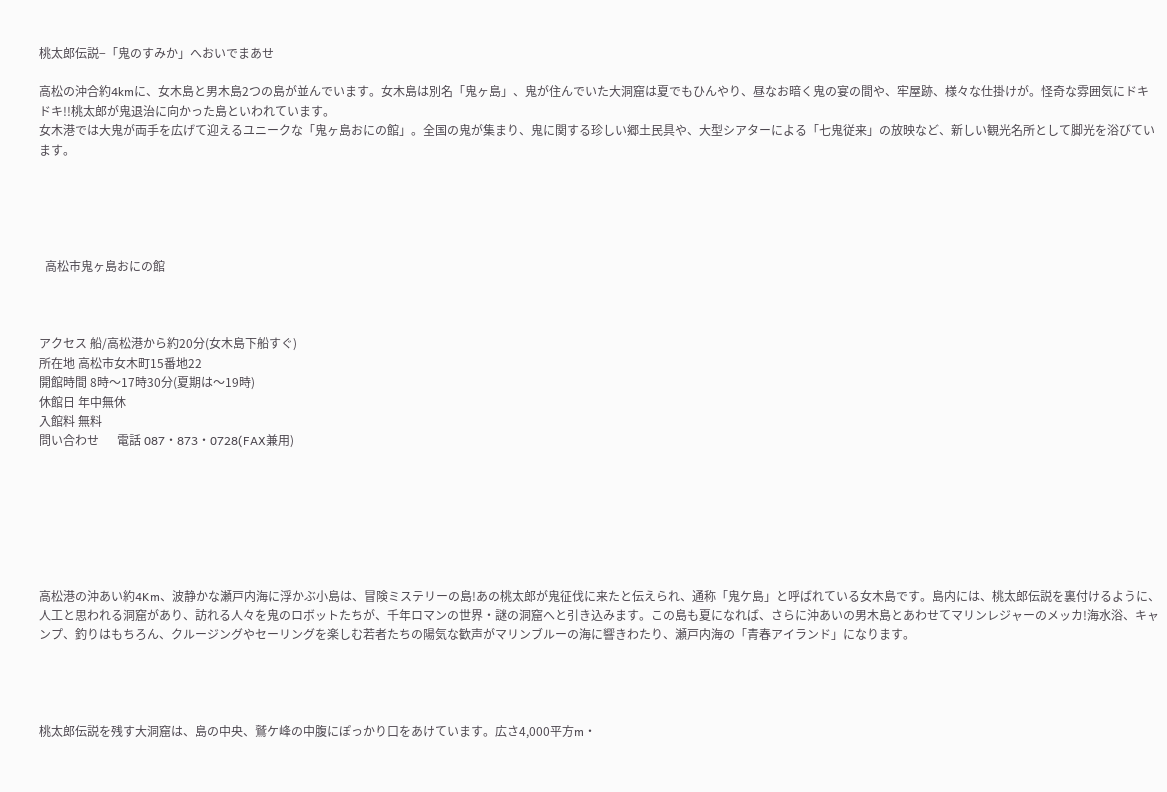桃太郎伝説−「鬼のすみか」へおいでまあせ

高松の沖合約4kmに、女木島と男木島2つの島が並んでいます。女木島は別名「鬼ヶ島」、鬼が住んでいた大洞窟は夏でもひんやり、昼なお暗く鬼の宴の間や、牢屋跡、様々な仕掛けが。怪奇な雰囲気にドキドキ!!桃太郎が鬼退治に向かった島といわれています。
女木港では大鬼が両手を広げて迎えるユニークな「鬼ヶ島おにの館」。全国の鬼が集まり、鬼に関する珍しい郷土民具や、大型シアターによる「七鬼従来」の放映など、新しい観光名所として脚光を浴びています。





  高松市鬼ヶ島おにの館



アクセス 船/高松港から約20分(女木島下船すぐ)
所在地 高松市女木町15番地22
開館時間 8時〜17時30分(夏期は〜19時)
休館日 年中無休
入館料 無料
問い合わせ      電話 087・873・0728(FAX兼用)







高松港の沖あい約4Km、波静かな瀬戸内海に浮かぶ小島は、冒険ミステリーの島!あの桃太郎が鬼征伐に来たと伝えられ、通称「鬼ケ島」と呼ばれている女木島です。島内には、桃太郎伝説を裏付けるように、人工と思われる洞窟があり、訪れる人々を鬼のロボットたちが、千年ロマンの世界・謎の洞窟へと引き込みます。この島も夏になれば、さらに沖あいの男木島とあわせてマリンレジャーのメッカ!海水浴、キャンプ、釣りはもちろん、クルージングやセーリングを楽しむ若者たちの陽気な歓声がマリンブルーの海に響きわたり、瀬戸内海の「青春アイランド」になります。




桃太郎伝説を残す大洞窟は、島の中央、鷲ケ峰の中腹にぽっかり口をあけています。広さ4,000平方m・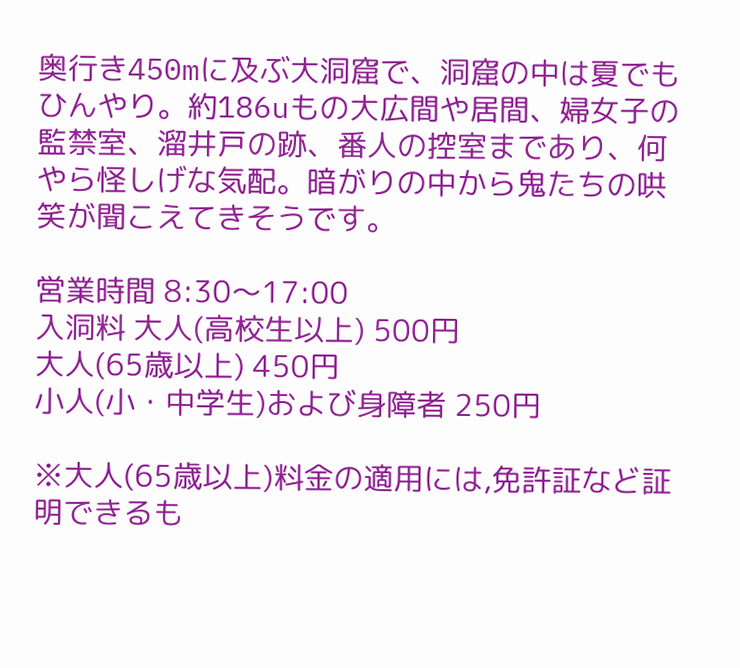奥行き450mに及ぶ大洞窟で、洞窟の中は夏でもひんやり。約186uもの大広間や居間、婦女子の監禁室、溜井戸の跡、番人の控室まであり、何やら怪しげな気配。暗がりの中から鬼たちの哄笑が聞こえてきそうです。

営業時間 8:30〜17:00
入洞料 大人(高校生以上) 500円
大人(65歳以上) 450円
小人(小・中学生)および身障者 250円

※大人(65歳以上)料金の適用には,免許証など証明できるも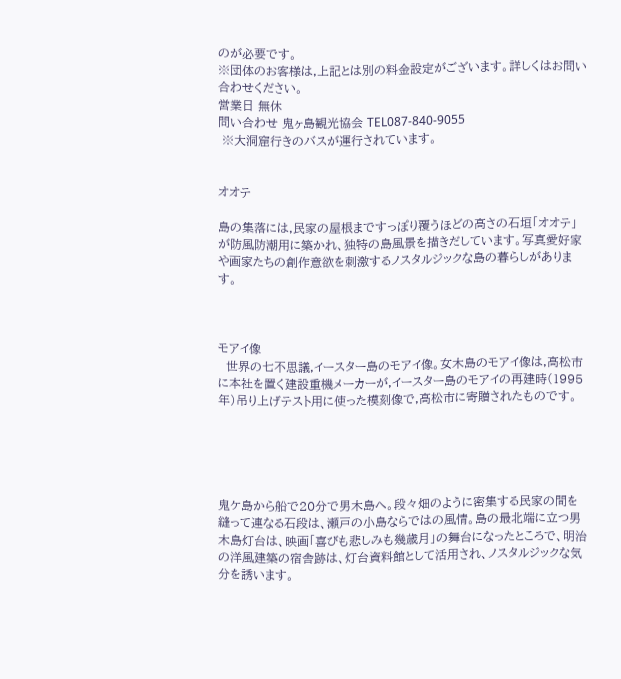のが必要です。
※団体のお客様は,上記とは別の料金設定がございます。詳しくはお問い合わせください。
営業日 無休
問い合わせ 鬼ヶ島観光協会 TEL087-840-9055
 ※大洞窟行きのバスが運行されています。


オオテ

島の集落には,民家の屋根まですっぽり覆うほどの高さの石垣「オオテ」が防風防潮用に築かれ、独特の島風景を描きだしています。写真愛好家や画家たちの創作意欲を刺激するノスタルジックな島の暮らしがあります。



モアイ像
  世界の七不思議,イースター島のモアイ像。女木島のモアイ像は,高松市に本社を置く建設重機メーカーが,イースター島のモアイの再建時(1995年)吊り上げテスト用に使った模刻像で,高松市に寄贈されたものです。





鬼ケ島から船で20分で男木島へ。段々畑のように密集する民家の間を縫って連なる石段は、瀬戸の小島ならではの風情。島の最北端に立つ男木島灯台は、映画「喜びも悲しみも幾歳月」の舞台になったところで、明治の洋風建築の宿舎跡は、灯台資料館として活用され、ノスタルジックな気分を誘います。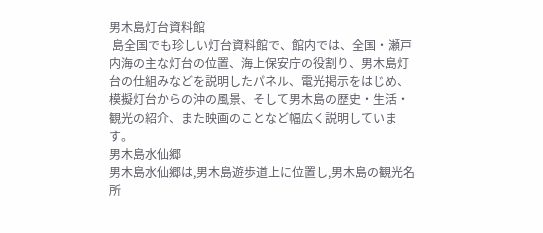男木島灯台資料館
 島全国でも珍しい灯台資料館で、館内では、全国・瀬戸内海の主な灯台の位置、海上保安庁の役割り、男木島灯台の仕組みなどを説明したパネル、電光掲示をはじめ、模擬灯台からの沖の風景、そして男木島の歴史・生活・観光の紹介、また映画のことなど幅広く説明しています。
男木島水仙郷
男木島水仙郷は,男木島遊歩道上に位置し,男木島の観光名所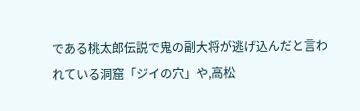である桃太郎伝説で鬼の副大将が逃げ込んだと言われている洞窟「ジイの穴」や,高松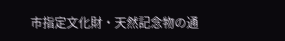市指定文化財・天然記念物の通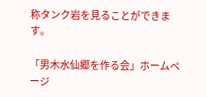称タンク岩を見ることができます。

「男木水仙郷を作る会」ホームページ